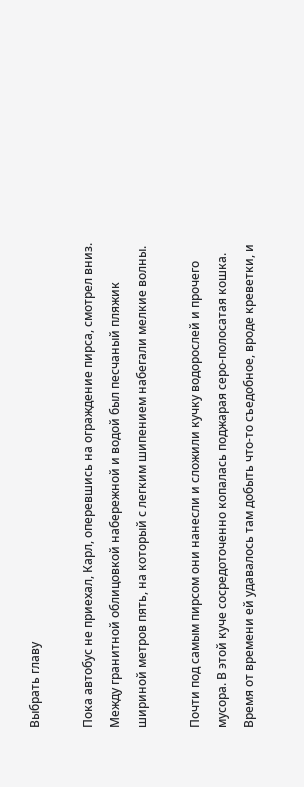Выбрать главу

Пока автобус не приехал, Карл, оперевшись на ограждение пирса, смотрел вниз. Между гранитной облицовкой набережной и водой был песчаный пляжик шириной метров пять, на который с легким шипением набегали мелкие волны.

Почти под самым пирсом они нанесли и сложили кучку водорослей и прочего мусора. В этой куче сосредоточенно копалась поджарая серо-полосатая кошка. Время от времени ей удавалось там добыть что-то съедобное, вроде креветки, и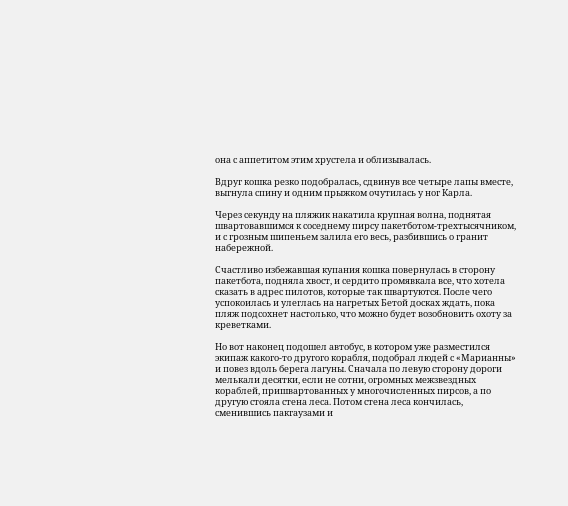она с аппетитом этим хрустела и облизывалась.

Вдруг кошка резко подобралась, сдвинув все четыре лапы вместе, выгнула спину и одним прыжком очутилась у ног Карла.

Через секунду на пляжик накатила крупная волна, поднятая швартовавшимся к соседнему пирсу пакетботом-трехтысячником, и с грозным шипеньем залила его весь, разбившись о гранит набережной.

Счастливо избежавшая купания кошка повернулась в сторону пакетбота, подняла хвост, и сердито промявкала все, что хотела сказать в адрес пилотов, которые так швартуются. После чего успокоилась и улеглась на нагретых Бетой досках ждать, пока пляж подсохнет настолько, что можно будет возобновить охоту за креветками.

Но вот наконец подошел автобус, в котором уже разместился экипаж какого-то другого корабля, подобрал людей с «Марианны» и повез вдоль берега лагуны. Сначала по левую сторону дороги мелькали десятки, если не сотни, огромных межзвездных кораблей, пришвартованных у многочисленных пирсов, а по другую стояла стена леса. Потом стена леса кончилась, сменившись пакгаузами и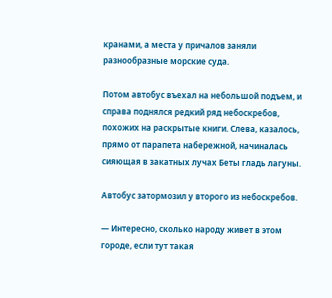кранами, а места у причалов заняли разнообразные морские суда.

Потом автобус въехал на небольшой подъем, и справа поднялся редкий ряд небоскребов, похожих на раскрытые книги. Слева, казалось, прямо от парапета набережной, начиналась сияющая в закатных лучах Беты гладь лагуны.

Автобус затормозил у второго из небоскребов.

— Интересно, сколько народу живет в этом городе, если тут такая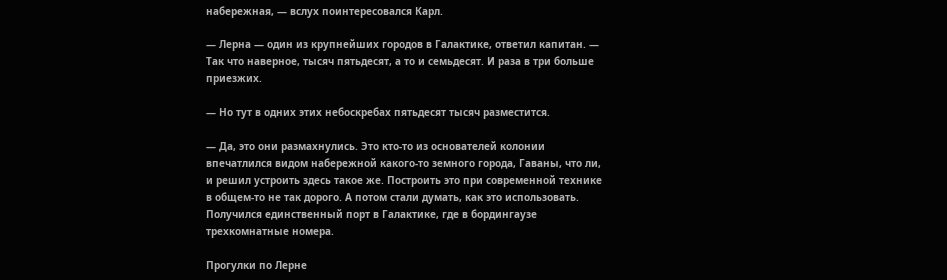набережная, — вслух поинтересовался Карл.

— Лерна — один из крупнейших городов в Галактике, ответил капитан. — Так что наверное, тысяч пятьдесят, а то и семьдесят. И раза в три больше приезжих.

— Но тут в одних этих небоскребах пятьдесят тысяч разместится.

— Да, это они размахнулись. Это кто-то из основателей колонии впечатлился видом набережной какого-то земного города, Гаваны, что ли, и решил устроить здесь такое же. Построить это при современной технике в общем-то не так дорого. А потом стали думать, как это использовать. Получился единственный порт в Галактике, где в бордингаузе трехкомнатные номера.

Прогулки по Лерне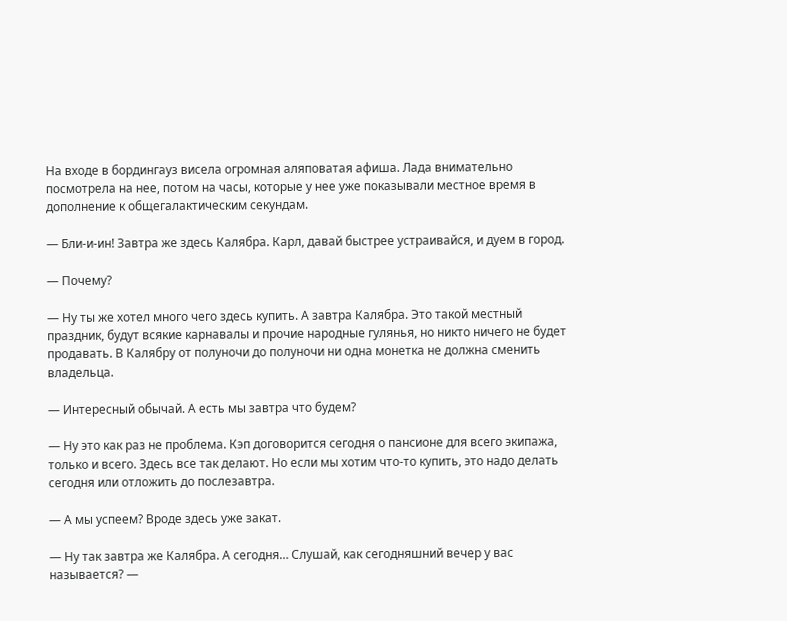На входе в бордингауз висела огромная аляповатая афиша. Лада внимательно посмотрела на нее, потом на часы, которые у нее уже показывали местное время в дополнение к общегалактическим секундам.

— Бли-и-ин! Завтра же здесь Калябра. Карл, давай быстрее устраивайся, и дуем в город.

— Почему?

— Ну ты же хотел много чего здесь купить. А завтра Калябра. Это такой местный праздник, будут всякие карнавалы и прочие народные гулянья, но никто ничего не будет продавать. В Калябру от полуночи до полуночи ни одна монетка не должна сменить владельца.

— Интересный обычай. А есть мы завтра что будем?

— Ну это как раз не проблема. Кэп договорится сегодня о пансионе для всего экипажа, только и всего. Здесь все так делают. Но если мы хотим что-то купить, это надо делать сегодня или отложить до послезавтра.

— А мы успеем? Вроде здесь уже закат.

— Ну так завтра же Калябра. А сегодня… Слушай, как сегодняшний вечер у вас называется? —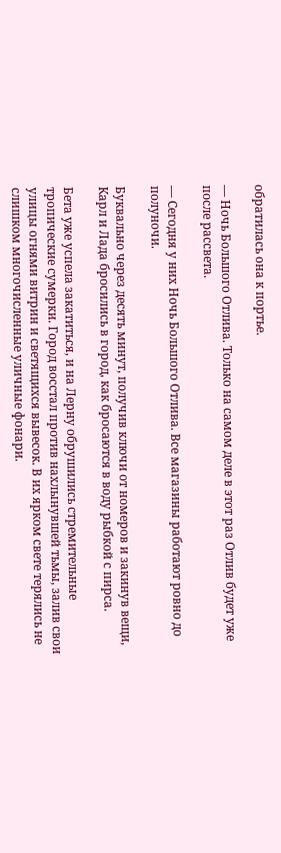обратилась она к портье.

— Ночь Большого Отлива. Только на самом деле в этот раз Отлив будет уже после рассвета.

— Сегодня у них Ночь Большого Отлива. Все магазины работают ровно до полуночи.

Буквально через десять минут, получив ключи от номеров и закинув вещи, Карл и Лада бросились в город, как бросаются в воду рыбкой с пирса.

Бета уже успела закатиться, и на Лерну обрушились стремительные тропические сумерки. Город восстал против нахлынувшей тьмы, залив свои улицы огнями витрин и светящихся вывесок. В их ярком свете терялись не слишком многочисленные уличные фонари.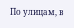По улицам, в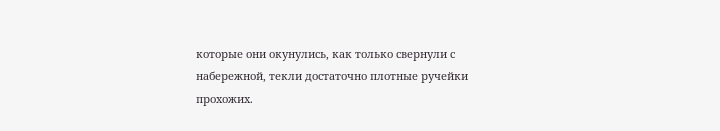которые они окунулись, как только свернули с набережной, текли достаточно плотные ручейки прохожих.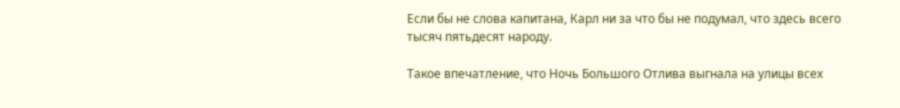Если бы не слова капитана, Карл ни за что бы не подумал, что здесь всего тысяч пятьдесят народу.

Такое впечатление, что Ночь Большого Отлива выгнала на улицы всех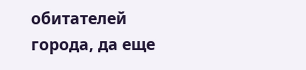обитателей города, да еще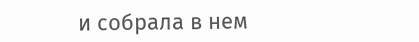и собрала в нем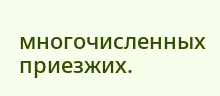многочисленных приезжих.